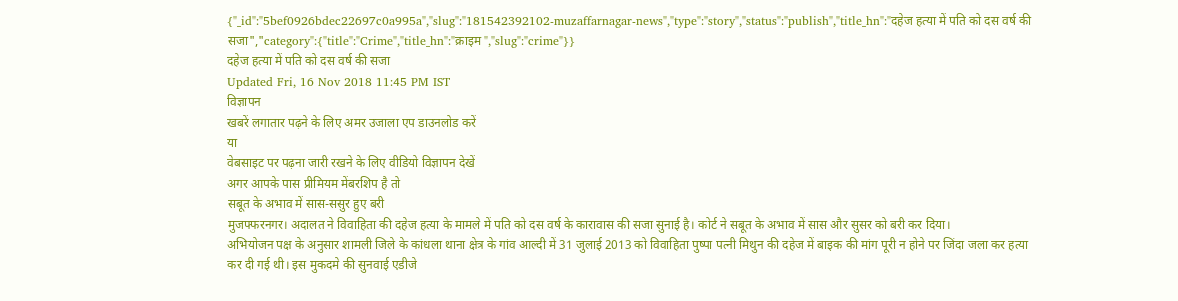{"_id":"5bef0926bdec22697c0a995a","slug":"181542392102-muzaffarnagar-news","type":"story","status":"publish","title_hn":"दहेज हत्या में पति को दस वर्ष की सजा","category":{"title":"Crime","title_hn":"क्राइम ","slug":"crime"}}
दहेज हत्या में पति को दस वर्ष की सजा
Updated Fri, 16 Nov 2018 11:45 PM IST
विज्ञापन
खबरें लगातार पढ़ने के लिए अमर उजाला एप डाउनलोड करें
या
वेबसाइट पर पढ़ना जारी रखने के लिए वीडियो विज्ञापन देखें
अगर आपके पास प्रीमियम मेंबरशिप है तो
सबूत के अभाव में सास-ससुर हुए बरी
मुजफ्फरनगर। अदालत ने विवाहिता की दहेज हत्या के मामले में पति को दस वर्ष के कारावास की सजा सुनाई है। कोर्ट ने सबूत के अभाव में सास और सुसर को बरी कर दिया।
अभियोजन पक्ष के अनुसार शामली जिले के कांधला थाना क्षेत्र के गांव आल्दी में 31 जुलाई 2013 को विवाहिता पुष्पा पत्नी मिथुन की दहेज में बाइक की मांग पूरी न होने पर जिंदा जला कर हत्या कर दी गई थी। इस मुकदमे की सुनवाई एडीजे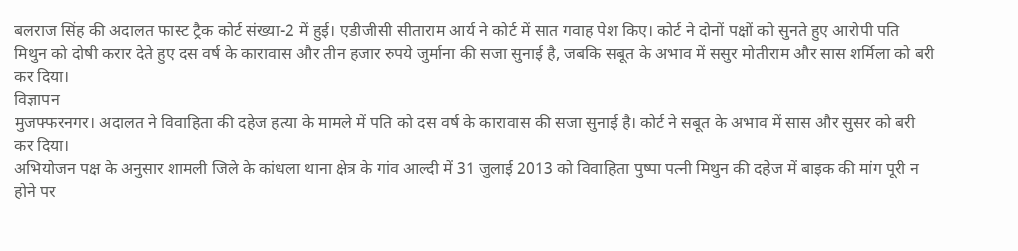बलराज सिंह की अदालत फास्ट ट्रैक कोर्ट संख्या-2 में हुई। एडीजीसी सीताराम आर्य ने कोर्ट में सात गवाह पेश किए। कोर्ट ने दोनों पक्षों को सुनते हुए आरोपी पति मिथुन को दोषी करार देते हुए दस वर्ष के कारावास और तीन हजार रुपये जुर्माना की सजा सुनाई है, जबकि सबूत के अभाव में ससुर मोतीराम और सास शर्मिला को बरी कर दिया।
विज्ञापन
मुजफ्फरनगर। अदालत ने विवाहिता की दहेज हत्या के मामले में पति को दस वर्ष के कारावास की सजा सुनाई है। कोर्ट ने सबूत के अभाव में सास और सुसर को बरी कर दिया।
अभियोजन पक्ष के अनुसार शामली जिले के कांधला थाना क्षेत्र के गांव आल्दी में 31 जुलाई 2013 को विवाहिता पुष्पा पत्नी मिथुन की दहेज में बाइक की मांग पूरी न होने पर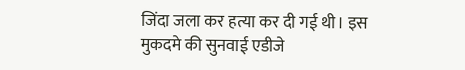जिंदा जला कर हत्या कर दी गई थी। इस मुकदमे की सुनवाई एडीजे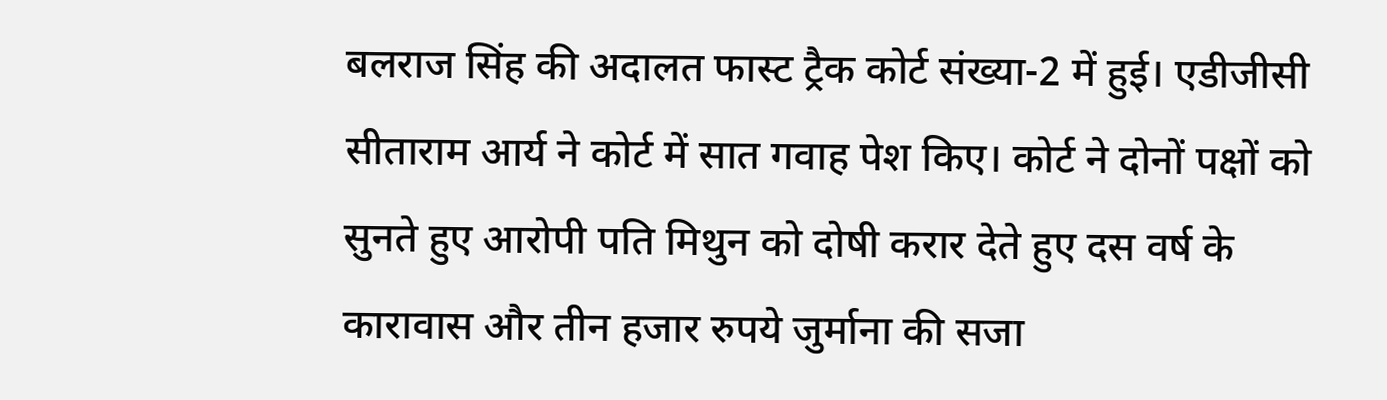बलराज सिंह की अदालत फास्ट ट्रैक कोर्ट संख्या-2 में हुई। एडीजीसी सीताराम आर्य ने कोर्ट में सात गवाह पेश किए। कोर्ट ने दोनों पक्षों को सुनते हुए आरोपी पति मिथुन को दोषी करार देते हुए दस वर्ष के कारावास और तीन हजार रुपये जुर्माना की सजा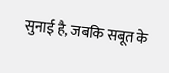सुनाई है, जबकि सबूत के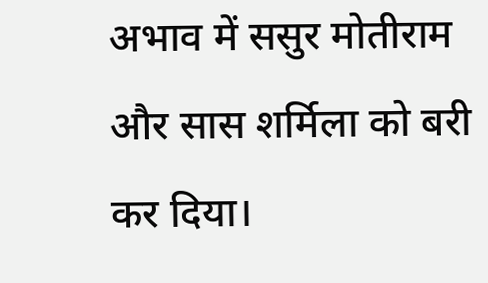अभाव में ससुर मोतीराम और सास शर्मिला को बरी कर दिया।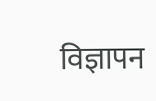विज्ञापन